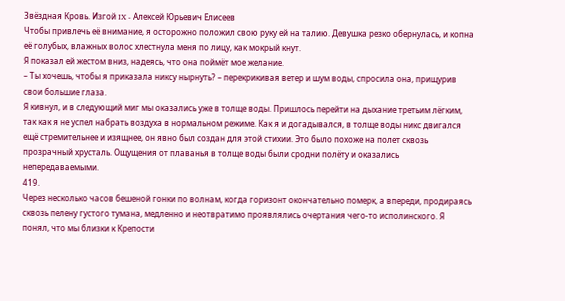Звёздная Кровь. Изгой IX - Алексей Юрьевич Елисеев
Чтобы привлечь её внимание, я осторожно положил свою руку ей на талию. Девушка резко обернулась, и копна её голубых, влажных волос хлестнула меня по лицу, как мокрый кнут.
Я показал ей жестом вниз, надеясь, что она поймёт мое желание.
– Ты хочешь, чтобы я приказала никсу нырнуть? – перекрикивая ветер и шум воды, спросила она, прищурив свои большие глаза.
Я кивнул, и в следующий миг мы оказались уже в толще воды. Пришлось перейти на дыхание третьим лёгким, так как я не успел набрать воздуха в нормальном режиме. Как я и догадывался, в толще воды никс двигался ещё стремительнее и изящнее, он явно был создан для этой стихии. Это было похоже на полет сквозь прозрачный хрусталь. Ощущения от плаванья в толще воды были сродни полёту и оказались непередаваемыми.
419.
Через несколько часов бешеной гонки по волнам, когда горизонт окончательно померк, а впереди, продираясь сквозь пелену густого тумана, медленно и неотвратимо проявлялись очертания чего-то исполинского. Я понял, что мы близки к Крепости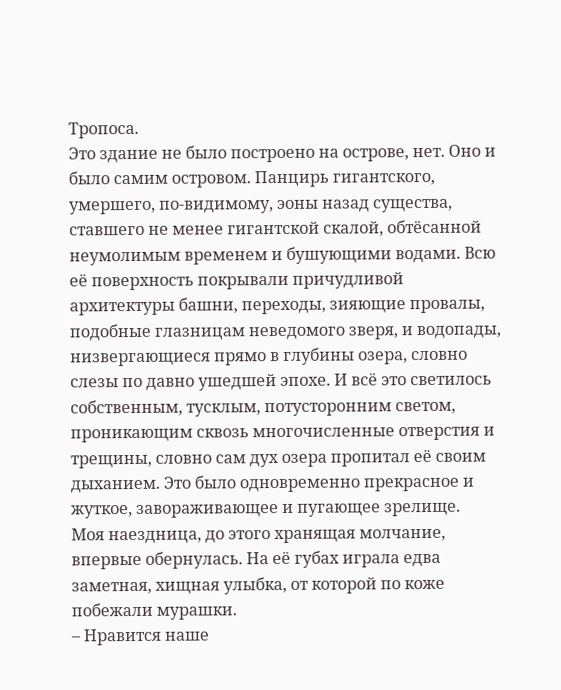Тропоса.
Это здание не было построено на острове, нет. Оно и было самим островом. Панцирь гигантского, умершего, по-видимому, эоны назад существа, ставшего не менее гигантской скалой, обтёсанной неумолимым временем и бушующими водами. Всю её поверхность покрывали причудливой архитектуры башни, переходы, зияющие провалы, подобные глазницам неведомого зверя, и водопады, низвергающиеся прямо в глубины озера, словно слезы по давно ушедшей эпохе. И всё это светилось собственным, тусклым, потусторонним светом, проникающим сквозь многочисленные отверстия и трещины, словно сам дух озера пропитал её своим дыханием. Это было одновременно прекрасное и жуткое, завораживающее и пугающее зрелище.
Моя наездница, до этого хранящая молчание, впервые обернулась. На её губах играла едва заметная, хищная улыбка, от которой по коже побежали мурашки.
– Нравится наше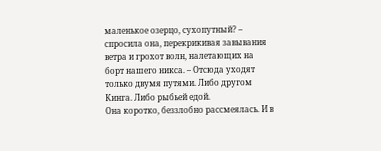маленькое озерцо, сухопутный? – спросила она, перекрикивая завывания ветра и грохот волн, налетающих на борт нашего никса. – Отсюда уходят только двумя путями. Либо другом Кинга. Либо рыбьей едой.
Она коротко, беззлобно рассмеялась. И в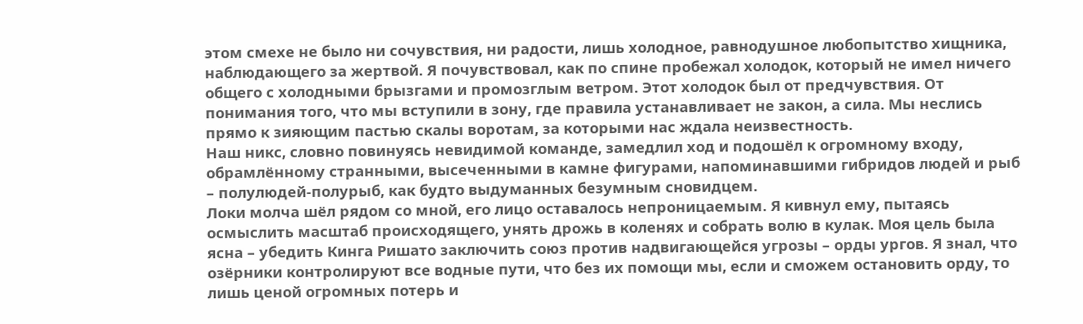этом смехе не было ни сочувствия, ни радости, лишь холодное, равнодушное любопытство хищника, наблюдающего за жертвой. Я почувствовал, как по спине пробежал холодок, который не имел ничего общего с холодными брызгами и промозглым ветром. Этот холодок был от предчувствия. От понимания того, что мы вступили в зону, где правила устанавливает не закон, а сила. Мы неслись прямо к зияющим пастью скалы воротам, за которыми нас ждала неизвестность.
Наш никс, словно повинуясь невидимой команде, замедлил ход и подошёл к огромному входу, обрамлённому странными, высеченными в камне фигурами, напоминавшими гибридов людей и рыб – полулюдей-полурыб, как будто выдуманных безумным сновидцем.
Локи молча шёл рядом со мной, его лицо оставалось непроницаемым. Я кивнул ему, пытаясь осмыслить масштаб происходящего, унять дрожь в коленях и собрать волю в кулак. Моя цель была ясна – убедить Кинга Ришато заключить союз против надвигающейся угрозы – орды ургов. Я знал, что озёрники контролируют все водные пути, что без их помощи мы, если и сможем остановить орду, то лишь ценой огромных потерь и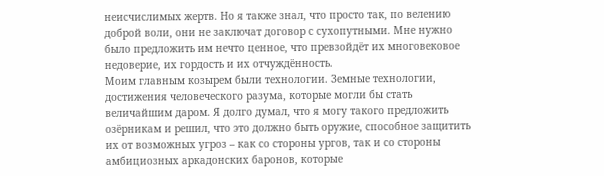неисчислимых жертв. Но я также знал, что просто так, по велению доброй воли, они не заключат договор с сухопутными. Мне нужно было предложить им нечто ценное, что превзойдёт их многовековое недоверие, их гордость и их отчуждённость.
Моим главным козырем были технологии. Земные технологии, достижения человеческого разума, которые могли бы стать величайшим даром. Я долго думал, что я могу такого предложить озёрникам и решил, что это должно быть оружие, способное защитить их от возможных угроз – как со стороны ургов, так и со стороны амбициозных аркадонских баронов, которые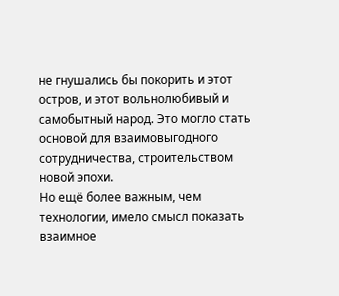не гнушались бы покорить и этот остров, и этот вольнолюбивый и самобытный народ. Это могло стать основой для взаимовыгодного сотрудничества, строительством новой эпохи.
Но ещё более важным, чем технологии, имело смысл показать взаимное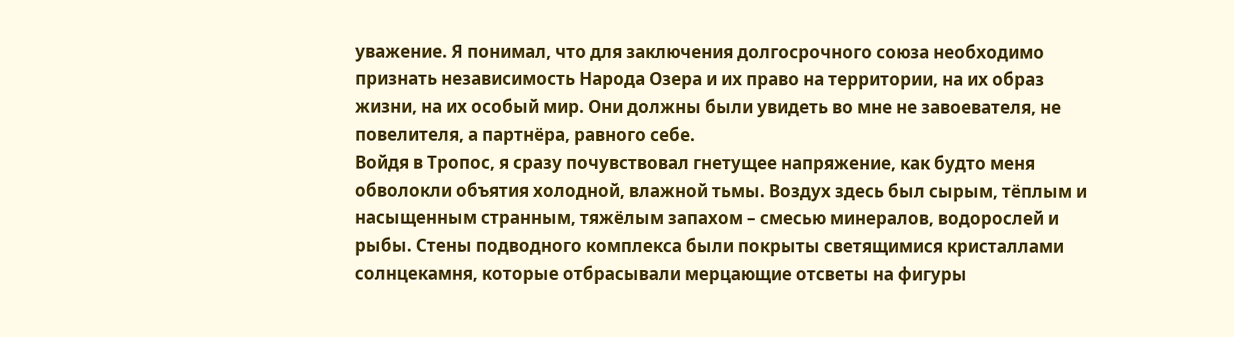уважение. Я понимал, что для заключения долгосрочного союза необходимо признать независимость Народа Озера и их право на территории, на их образ жизни, на их особый мир. Они должны были увидеть во мне не завоевателя, не повелителя, а партнёра, равного себе.
Войдя в Тропос, я сразу почувствовал гнетущее напряжение, как будто меня обволокли объятия холодной, влажной тьмы. Воздух здесь был сырым, тёплым и насыщенным странным, тяжёлым запахом – смесью минералов, водорослей и рыбы. Стены подводного комплекса были покрыты светящимися кристаллами солнцекамня, которые отбрасывали мерцающие отсветы на фигуры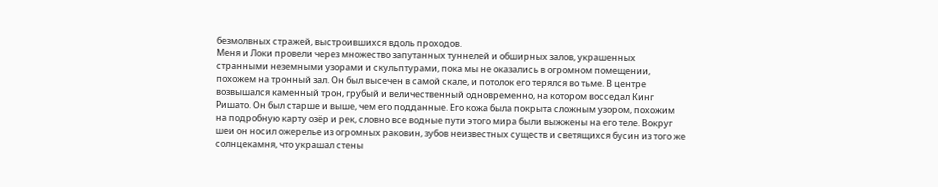безмолвных стражей, выстроившихся вдоль проходов.
Меня и Локи провели через множество запутанных туннелей и обширных залов, украшенных странными неземными узорами и скульптурами, пока мы не оказались в огромном помещении, похожем на тронный зал. Он был высечен в самой скале, и потолок его терялся во тьме. В центре возвышался каменный трон, грубый и величественный одновременно, на котором восседал Кинг Ришато. Он был старше и выше, чем его подданные. Его кожа была покрыта сложным узором, похожим на подробную карту озёр и рек, словно все водные пути этого мира были выжжены на его теле. Вокруг шеи он носил ожерелье из огромных раковин, зубов неизвестных существ и светящихся бусин из того же солнцекамня, что украшал стены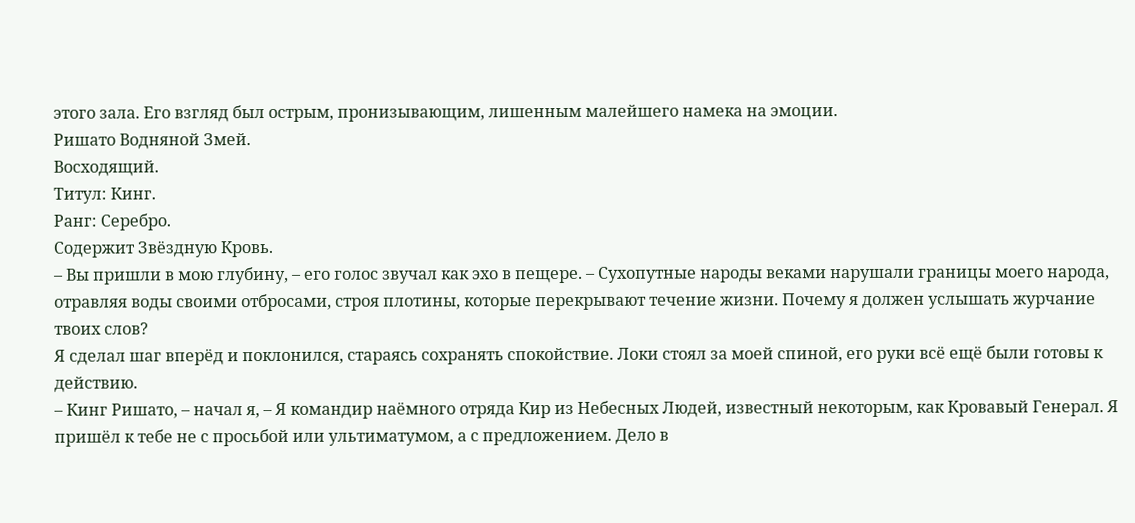этого зала. Его взгляд был острым, пронизывающим, лишенным малейшего намека на эмоции.
Ришато Водняной Змей.
Восходящий.
Титул: Кинг.
Ранг: Серебро.
Содержит Звёздную Кровь.
– Вы пришли в мою глубину, – его голос звучал как эхо в пещере. – Сухопутные народы веками нарушали границы моего народа, отравляя воды своими отбросами, строя плотины, которые перекрывают течение жизни. Почему я должен услышать журчание твоих слов?
Я сделал шаг вперёд и поклонился, стараясь сохранять спокойствие. Локи стоял за моей спиной, его руки всё ещё были готовы к действию.
– Кинг Ришато, – начал я, – Я командир наёмного отряда Кир из Небесных Людей, известный некоторым, как Кровавый Генерал. Я пришёл к тебе не с просьбой или ультиматумом, а с предложением. Дело в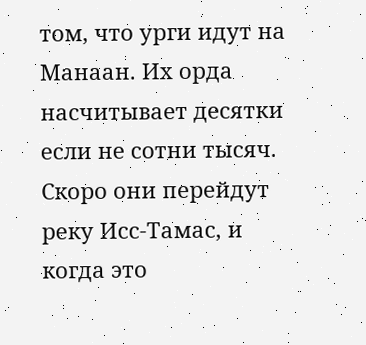том, что урги идут на Манаан. Их орда насчитывает десятки если не сотни тысяч. Скоро они перейдут реку Исс-Тамас, и когда это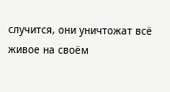случится, они уничтожат всё живое на своём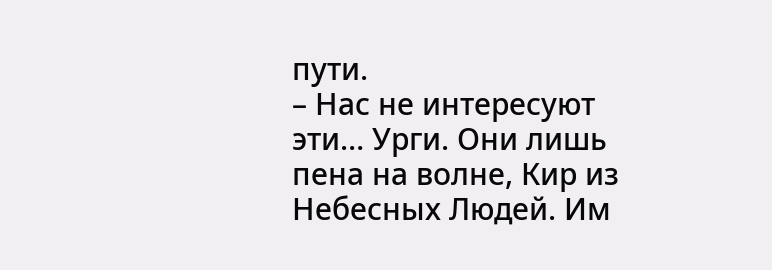пути.
– Нас не интересуют эти… Урги. Они лишь пена на волне, Кир из Небесных Людей. Им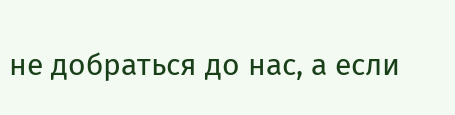не добраться до нас, а если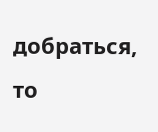добраться, то